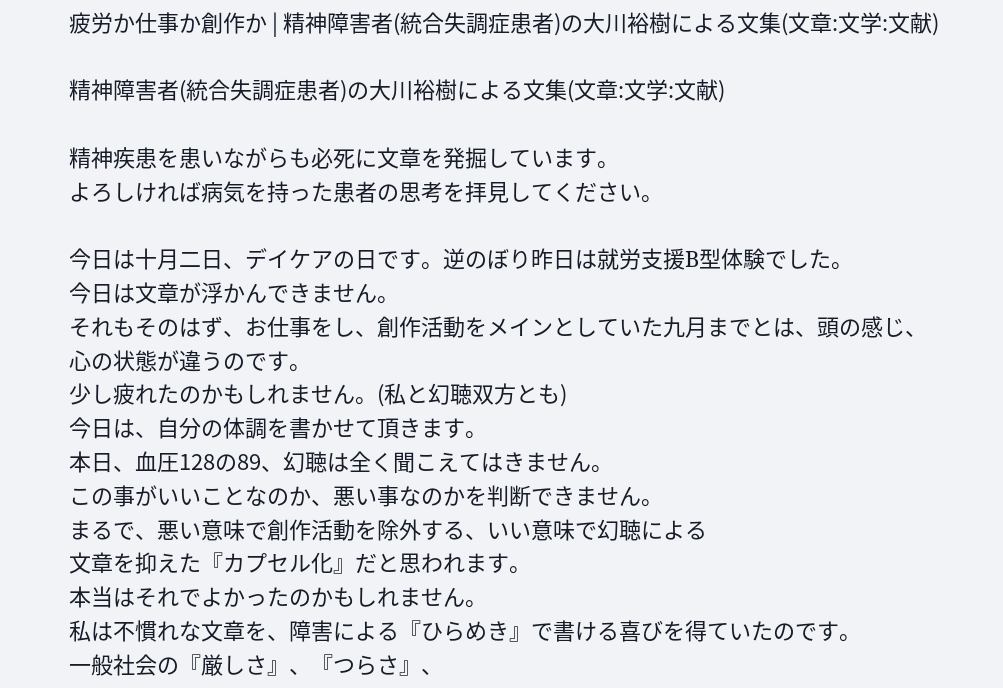疲労か仕事か創作か | 精神障害者(統合失調症患者)の大川裕樹による文集(文章:文学:文献)

精神障害者(統合失調症患者)の大川裕樹による文集(文章:文学:文献)

精神疾患を患いながらも必死に文章を発掘しています。
よろしければ病気を持った患者の思考を拝見してください。

今日は十月二日、デイケアの日です。逆のぼり昨日は就労支援B型体験でした。
今日は文章が浮かんできません。
それもそのはず、お仕事をし、創作活動をメインとしていた九月までとは、頭の感じ、
心の状態が違うのです。
少し疲れたのかもしれません。(私と幻聴双方とも)
今日は、自分の体調を書かせて頂きます。
本日、血圧128の89、幻聴は全く聞こえてはきません。
この事がいいことなのか、悪い事なのかを判断できません。
まるで、悪い意味で創作活動を除外する、いい意味で幻聴による
文章を抑えた『カプセル化』だと思われます。
本当はそれでよかったのかもしれません。
私は不慣れな文章を、障害による『ひらめき』で書ける喜びを得ていたのです。
一般社会の『厳しさ』、『つらさ』、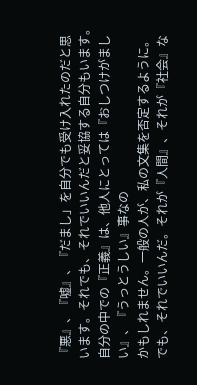『悪』、『嘘』、『だまし」を自分でも受け入れたのだと思
います。それでも、それでいいんだと妥協する自分もいます。
自分の中での『正義』は、他人にとっては『おしつけがましい』、『うっとうしい』事なの
かもしれません。一般の人が、私の文集を否定するように。
でも、それでいいんだ。それが『人間』、それが『社会』な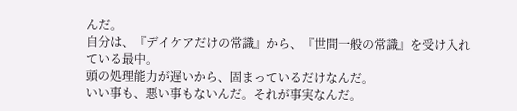んだ。
自分は、『デイケアだけの常識』から、『世間一般の常識』を受け入れている最中。
頭の処理能力が遅いから、固まっているだけなんだ。
いい事も、悪い事もないんだ。それが事実なんだ。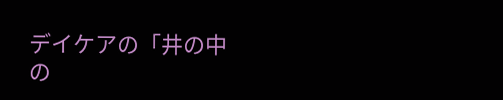デイケアの「井の中の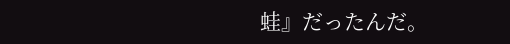蛙』だったんだ。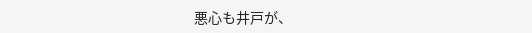悪心も井戸が、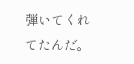弾いてくれてたんだ。